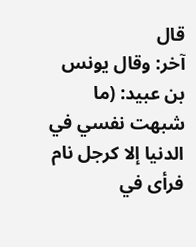قال
آخر: وقال يونس بن عبيد: (ما شبهت نفسي في الدنيا إلا كرجل نام فرأى في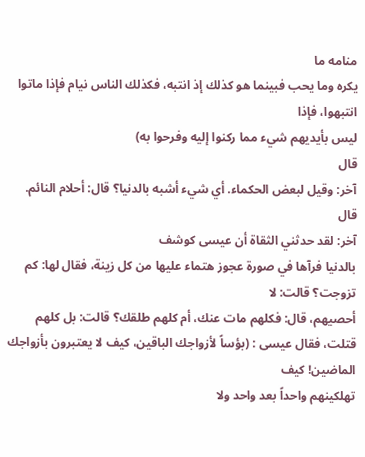منامه ما
يكره وما يحب فبينما هو كذلك إذ انتبه، فكذلك الناس نيام فإذا ماتوا انتبهوا، فإذا
ليس بأيديهم شيء مما ركنوا إليه وفرحوا به)
قال
آخر: وقيل لبعض الحكماء. أي شيء أشبه بالدنيا؟ قال: أحلام النائم.
قال
آخر: لقد حدثني الثقاة أن عيسى كوشف
بالدنيا فرآها في صورة عجوز هتماء عليها من كل زينة، فقال لها: كم تزوجت؟ قالت: لا
أحصيهم، قال: فكلهم مات عنك، أم كلهم طلقك؟ قالت: بل كلهم قتلت، فقال عيسى : (بؤساً لأزواجك الباقين، كيف لا يعتبرون بأزواجك الماضين! كيف
تهلكينهم واحداً بعد واحد ولا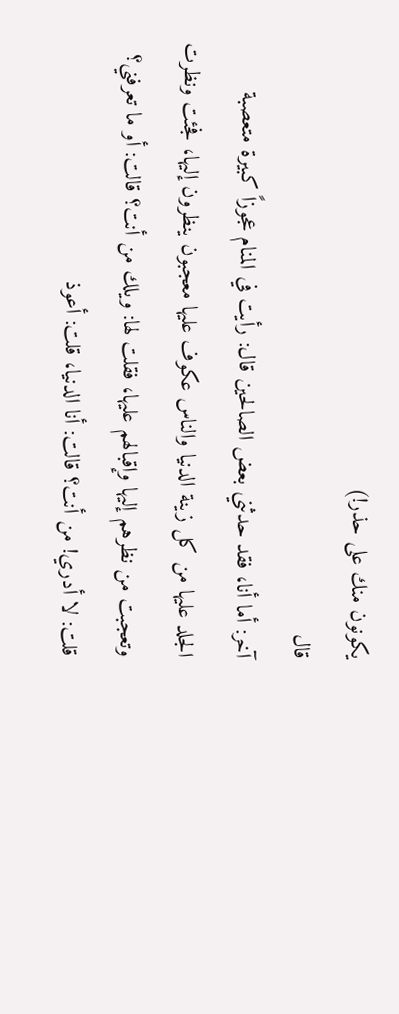يكونون منك على حذر!)
قال
آخر: أما أنا، فقد حدثني بعض الصالحين قال: رأيت في المنام عجوزاً كبيرة متعصبة
الجلد عليها من كل زينة الدنيا والناس عكوف عليها معجبون ينظرون إليها، فجئت ونظرت
وتعجبت من نظرهم إليها وإقبالهم عليها، فقلت لها: ويلك من أنت؟ قالت: أو ما تعرفني؟
قلت: لا أدري! من أنت؟ قالت: أنا الدنيا، قلت: أعوذ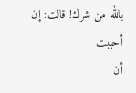بالله من شرك! قالت: إن أحببت
أن